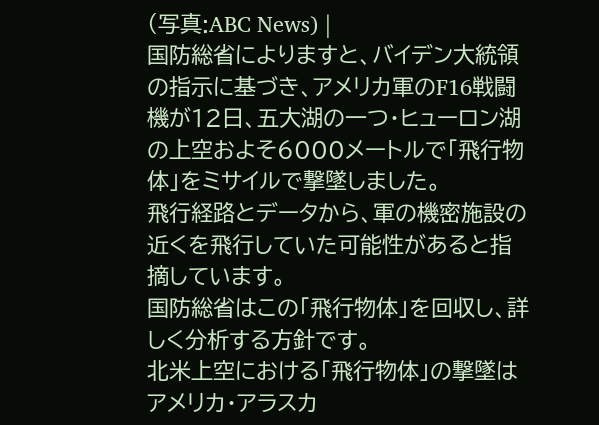(写真:ABC News) |
国防総省によりますと、バイデン大統領の指示に基づき、アメリカ軍のF16戦闘機が12日、五大湖の一つ・ヒューロン湖の上空およそ6000メートルで「飛行物体」をミサイルで撃墜しました。
飛行経路とデータから、軍の機密施設の近くを飛行していた可能性があると指摘しています。
国防総省はこの「飛行物体」を回収し、詳しく分析する方針です。
北米上空における「飛行物体」の撃墜はアメリカ・アラスカ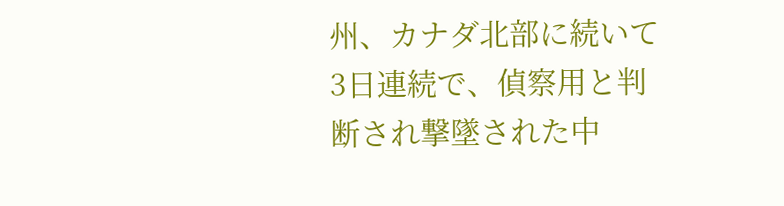州、カナダ北部に続いて3日連続で、偵察用と判断され撃墜された中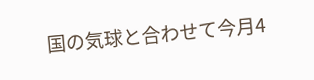国の気球と合わせて今月4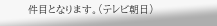件目となります。(テレビ朝日)